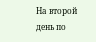На второй день по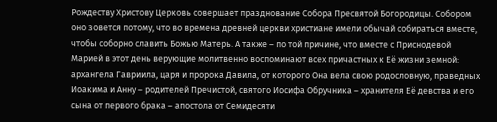Рождеству Христову Церковь совершает празднование Собора Пресвятой Богородицы. Собором оно зовется потому, что во времена древней церкви христиане имели обычай собираться вместе, чтобы соборно славить Божью Матерь. А также – по той причине, что вместе с Приснодевой Марией в этот день верующие молитвенно воспоминают всех причастных к Её жизни земной: архангела Гавриила, царя и пророка Давила, от которого Она вела свою родословную, праведных Иоакима и Анну – родителей Пречистой, святого Иосифа Обручника – хранителя Её девства и его сына от первого брака – апостола от Семидесяти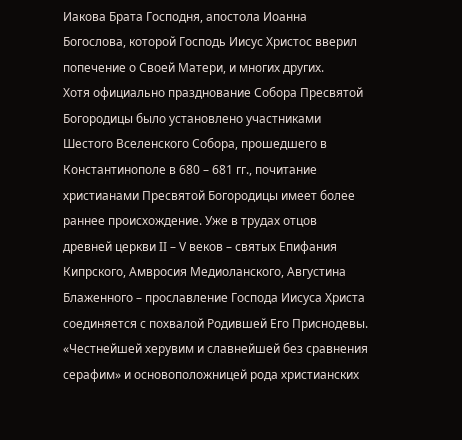Иакова Брата Господня, апостола Иоанна Богослова, которой Господь Иисус Христос вверил попечение о Своей Матери, и многих других.
Хотя официально празднование Собора Пресвятой Богородицы было установлено участниками Шестого Вселенского Собора, прошедшего в Константинополе в 680 – 681 гг., почитание христианами Пресвятой Богородицы имеет более раннее происхождение. Уже в трудах отцов древней церкви II – V веков – святых Епифания Кипрского, Амвросия Медиоланского, Августина Блаженного – прославление Господа Иисуса Христа соединяется с похвалой Родившей Его Приснодевы.
«Честнейшей херувим и славнейшей без сравнения серафим» и основоположницей рода христианских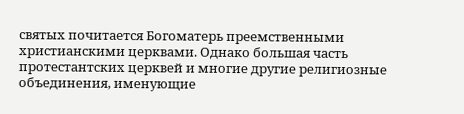святых почитается Богоматерь преемственными христианскими церквами. Однако большая часть протестантских церквей и многие другие религиозные объединения, именующие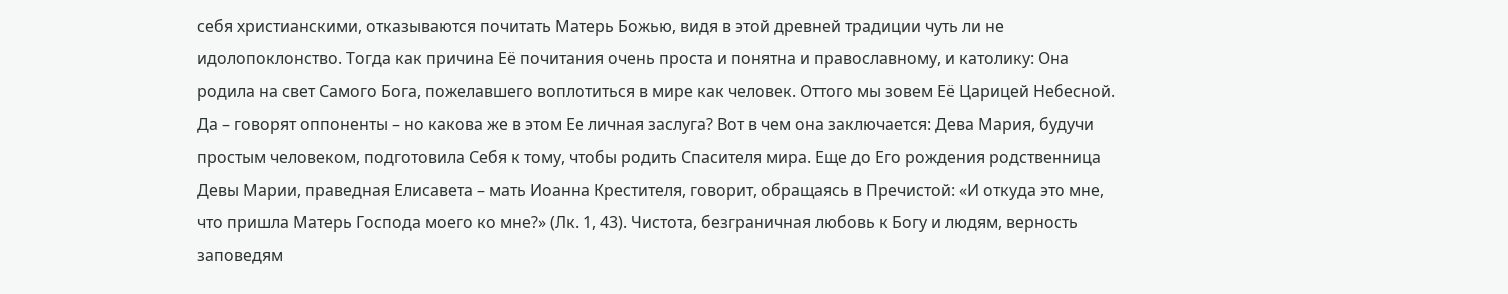себя христианскими, отказываются почитать Матерь Божью, видя в этой древней традиции чуть ли не идолопоклонство. Тогда как причина Её почитания очень проста и понятна и православному, и католику: Она родила на свет Самого Бога, пожелавшего воплотиться в мире как человек. Оттого мы зовем Её Царицей Небесной.
Да – говорят оппоненты – но какова же в этом Ее личная заслуга? Вот в чем она заключается: Дева Мария, будучи простым человеком, подготовила Себя к тому, чтобы родить Спасителя мира. Еще до Его рождения родственница Девы Марии, праведная Елисавета – мать Иоанна Крестителя, говорит, обращаясь в Пречистой: «И откуда это мне, что пришла Матерь Господа моего ко мне?» (Лк. 1, 43). Чистота, безграничная любовь к Богу и людям, верность заповедям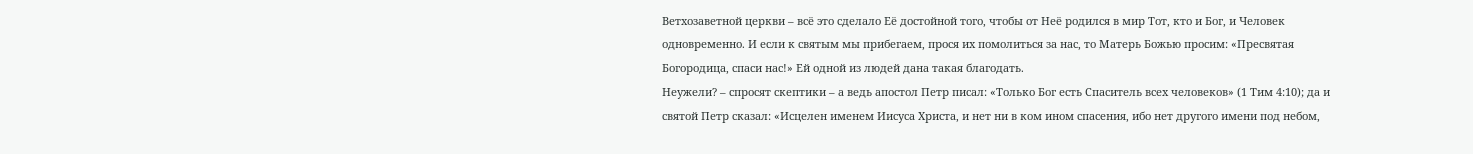Ветхозаветной церкви – всё это сделало Её достойной того, чтобы от Неё родился в мир Тот, кто и Бог, и Человек одновременно. И если к святым мы прибегаем, прося их помолиться за нас, то Матерь Божью просим: «Пресвятая Богородица, спаси нас!» Ей одной из людей дана такая благодать.
Неужели? – спросят скептики – а ведь апостол Петр писал: «Только Бог есть Спаситель всех человеков» (1 Тим 4:10); да и святой Петр сказал: «Исцелен именем Иисуса Христа, и нет ни в ком ином спасения, ибо нет другого имени под небом,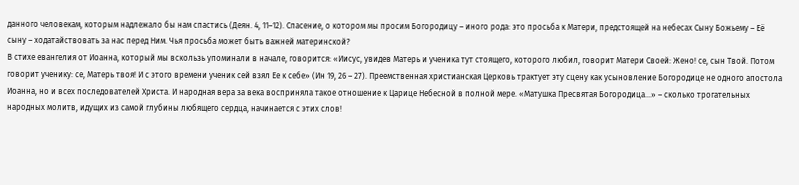данного человекам, которым надлежало бы нам спастись (Деян. 4, 11–12). Спасение, о котором мы просим Богородицу – иного рода: это просьба к Матери, предстоящей на небесах Сыну Божьему – Её сыну – ходатайствовать за нас перед Ним. Чья просьба может быть важней материнской?
В стихе евангелия от Иоанна, который мы вскользь упоминали в начале, говорится: «Иисус, увидев Матерь и ученика тут стоящего, которого любил, говорит Матери Своей: Жено! се, сын Твой. Потом говорит ученику: се, Матерь твоя! И с этого времени ученик сей взял Ее к себе» (Ин 19, 26 – 27). Преемственная христианская Церковь трактует эту сцену как усыновление Богородице не одного апостола Иоанна, но и всех последователей Христа. И народная вера за века восприняла такое отношение к Царице Небесной в полной мере. «Матушка Пресвятая Богородица...» – сколько трогательных народных молитв, идущих из самой глубины любящего сердца, начинается с этих слов!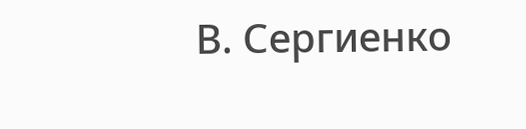В. Сергиенко